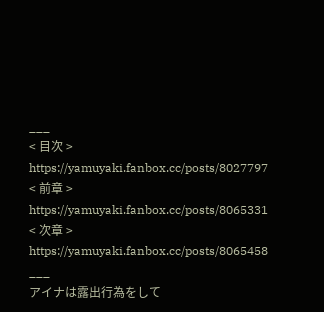___
< 目次 > https://yamuyaki.fanbox.cc/posts/8027797
< 前章 > https://yamuyaki.fanbox.cc/posts/8065331
< 次章 > https://yamuyaki.fanbox.cc/posts/8065458
___
アイナは露出行為をして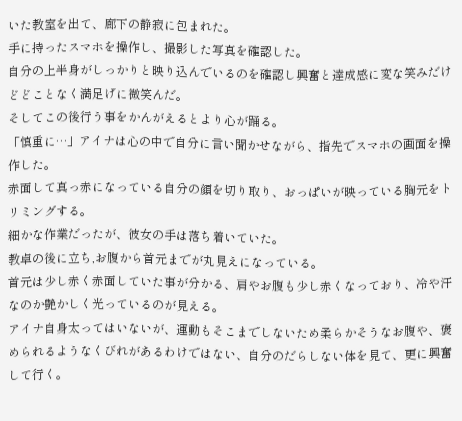いた教室を出て、廊下の静寂に包まれた。
手に持ったスマホを操作し、撮影した写真を確認した。
自分の上半身がしっかりと映り込んでいるのを確認し興奮と達成感に変な笑みだけどどことなく満足げに微笑んだ。
そしてこの後行う事をかんがえるとより心が踊る。
「慎重に…」アイナは心の中で自分に言い聞かせながら、指先でスマホの画面を操作した。
赤面して真っ赤になっている自分の顔を切り取り、おっぱいが映っている胸元をトリミングする。
細かな作業だったが、彼女の手は落ち着いていた。
教卓の後に立ち,お腹から首元までが丸見えになっている。
首元は少し赤く赤面していた事が分かる、肩やお腹も少し赤くなっており、冷や汗なのか艶かしく光っているのが見える。
アイナ自身太ってはいないが、運動もそこまでしないため柔らかそうなお腹や、褒められるようなくびれがあるわけではない、自分のだらしない体を見て、更に興奮して行く。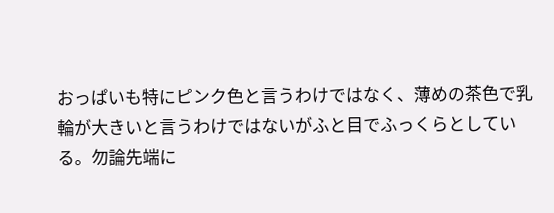おっぱいも特にピンク色と言うわけではなく、薄めの茶色で乳輪が大きいと言うわけではないがふと目でふっくらとしている。勿論先端に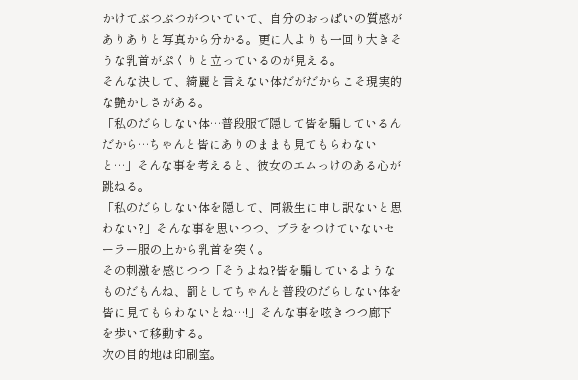かけてぶつぶつがついていて、自分のおっぱいの質感がありありと写真から分かる。更に人よりも一回り大きそうな乳首がぷくりと立っているのが見える。
そんな決して、綺麗と言えない体だがだからこそ現実的な艶かしさがある。
「私のだらしない体…普段服で隠して皆を騙しているんだから…ちゃんと皆にありのままも見てもらわないと…」そんな事を考えると、彼女のエムっけのある心が跳ねる。
「私のだらしない体を隠して、同級生に申し訳ないと思わない?」そんな事を思いつつ、ブラをつけていないセーラー服の上から乳首を突く。
その刺激を感じつつ「そうよね?皆を騙しているようなものだもんね、罰としてちゃんと普段のだらしない体を皆に見てもらわないとね…!」そんな事を呟きつつ廊下を歩いて移動する。
次の目的地は印刷室。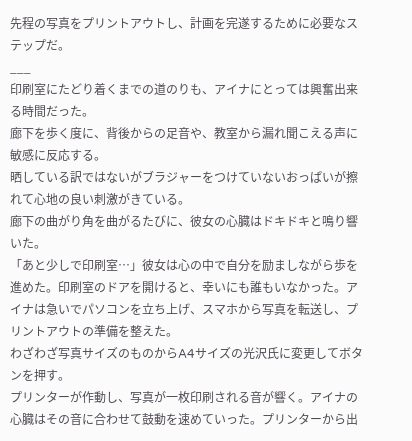先程の写真をプリントアウトし、計画を完遂するために必要なステップだ。
___
印刷室にたどり着くまでの道のりも、アイナにとっては興奮出来る時間だった。
廊下を歩く度に、背後からの足音や、教室から漏れ聞こえる声に敏感に反応する。
晒している訳ではないがブラジャーをつけていないおっぱいが擦れて心地の良い刺激がきている。
廊下の曲がり角を曲がるたびに、彼女の心臓はドキドキと鳴り響いた。
「あと少しで印刷室…」彼女は心の中で自分を励ましながら歩を進めた。印刷室のドアを開けると、幸いにも誰もいなかった。アイナは急いでパソコンを立ち上げ、スマホから写真を転送し、プリントアウトの準備を整えた。
わざわざ写真サイズのものからA4サイズの光沢氏に変更してボタンを押す。
プリンターが作動し、写真が一枚印刷される音が響く。アイナの心臓はその音に合わせて鼓動を速めていった。プリンターから出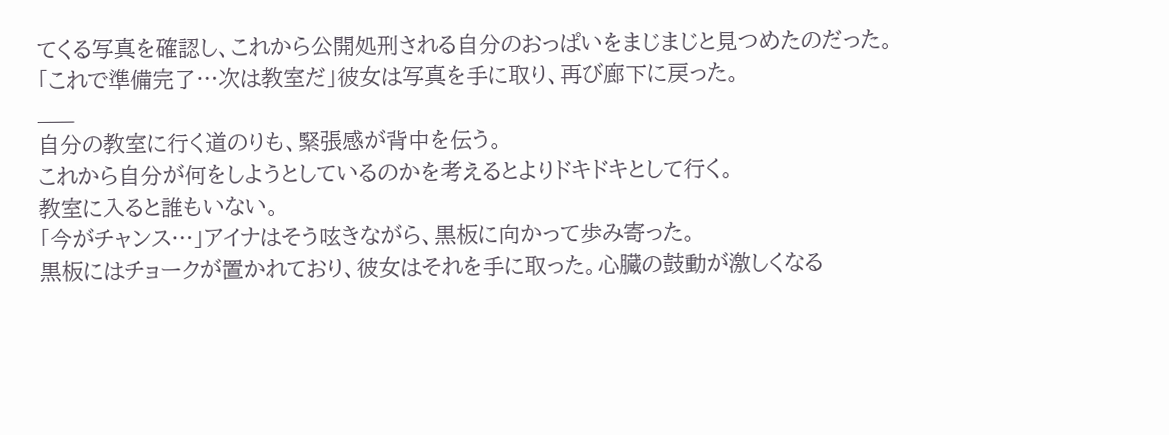てくる写真を確認し、これから公開処刑される自分のおっぱいをまじまじと見つめたのだった。
「これで準備完了…次は教室だ」彼女は写真を手に取り、再び廊下に戻った。
___
自分の教室に行く道のりも、緊張感が背中を伝う。
これから自分が何をしようとしているのかを考えるとよりドキドキとして行く。
教室に入ると誰もいない。
「今がチャンス…」アイナはそう呟きながら、黒板に向かって歩み寄った。
黒板にはチョークが置かれており、彼女はそれを手に取った。心臓の鼓動が激しくなる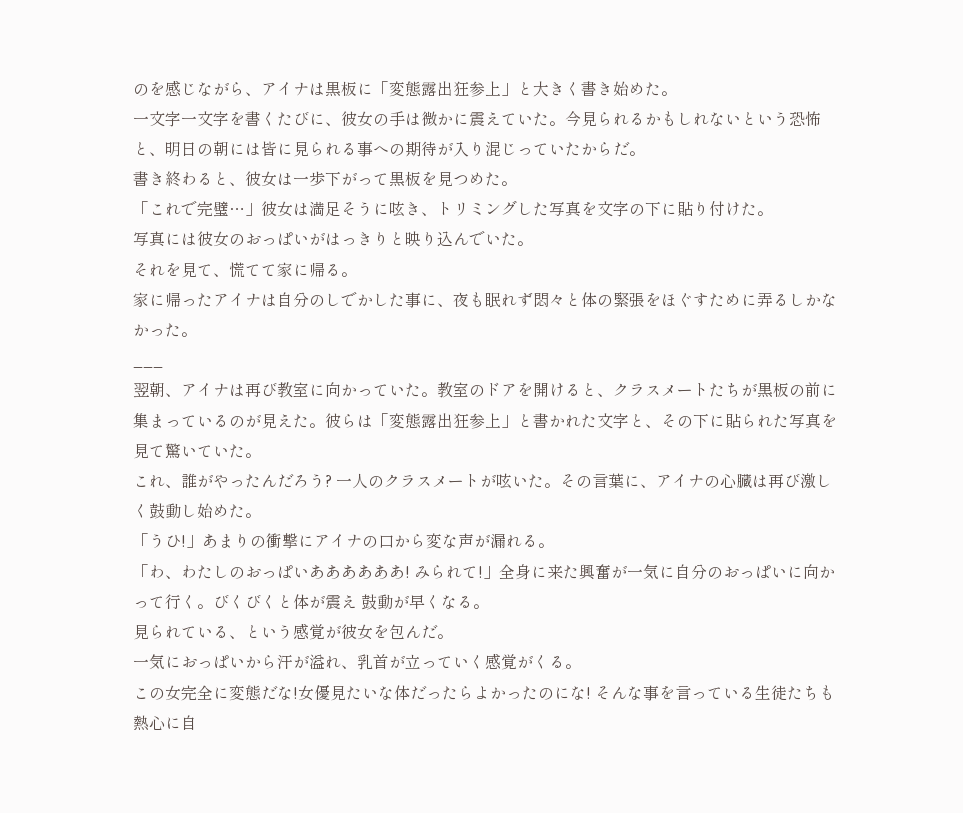のを感じながら、アイナは黒板に「変態露出狂参上」と大きく書き始めた。
一文字一文字を書くたびに、彼女の手は微かに震えていた。今見られるかもしれないという恐怖と、明日の朝には皆に見られる事への期待が入り混じっていたからだ。
書き終わると、彼女は一歩下がって黒板を見つめた。
「これで完璧…」彼女は満足そうに呟き、トリミングした写真を文字の下に貼り付けた。
写真には彼女のおっぱいがはっきりと映り込んでいた。
それを見て、慌てて家に帰る。
家に帰ったアイナは自分のしでかした事に、夜も眠れず悶々と体の緊張をほぐすために弄るしかなかった。
___
翌朝、アイナは再び教室に向かっていた。教室のドアを開けると、クラスメートたちが黒板の前に集まっているのが見えた。彼らは「変態露出狂参上」と書かれた文字と、その下に貼られた写真を見て驚いていた。
これ、誰がやったんだろう? 一人のクラスメートが呟いた。その言葉に、アイナの心臓は再び激しく鼓動し始めた。
「うひ!」あまりの衝撃にアイナの口から変な声が漏れる。
「わ、わたしのおっぱいああああああ! みられて!」全身に来た興奮が一気に自分のおっぱいに向かって行く。びくびくと体が震え 鼓動が早くなる。
見られている、という感覚が彼女を包んだ。
一気におっぱいから汗が溢れ、乳首が立っていく感覚がくる。
この女完全に変態だな!女優見たいな体だったらよかったのにな! そんな事を言っている生徒たちも熱心に自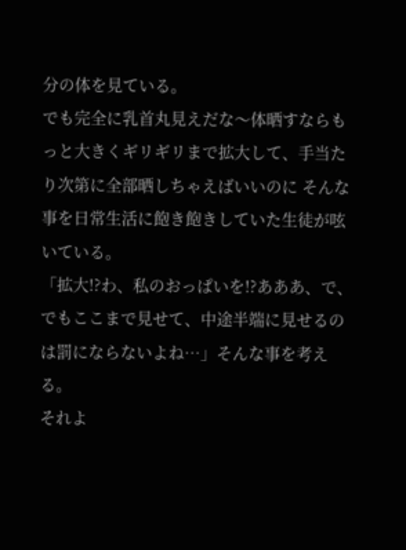分の体を見ている。
でも完全に乳首丸見えだな〜体晒すならもっと大きくギリギリまで拡大して、手当たり次第に全部晒しちゃえばいいのに そんな事を日常生活に飽き飽きしていた生徒が呟いている。
「拡大!?わ、私のおっぱいを!?あああ、で、でもここまで見せて、中途半端に見せるのは罰にならないよね…」そんな事を考える。
それよ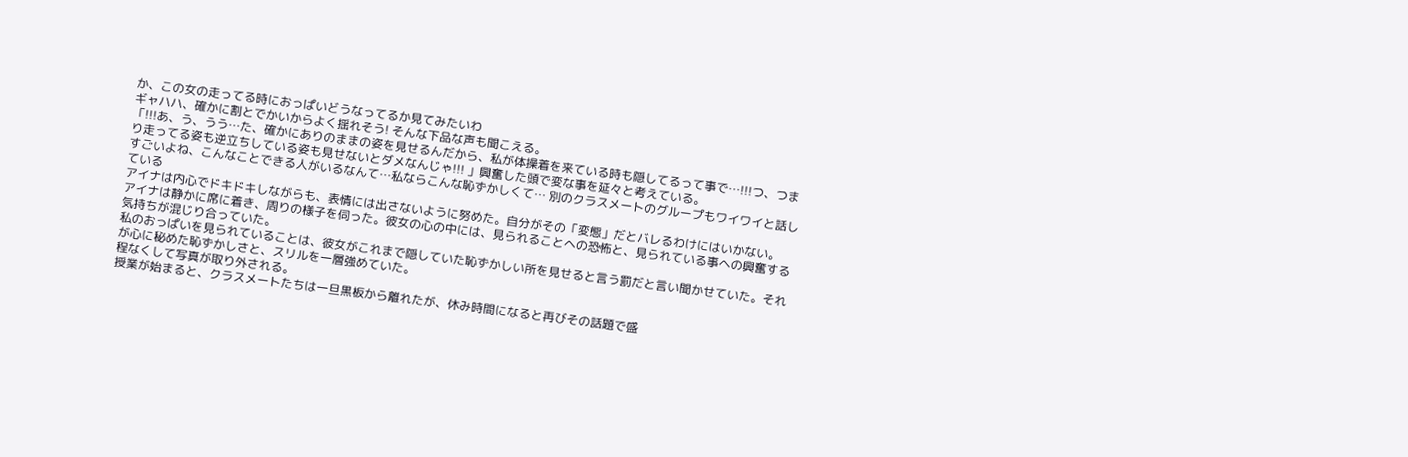か、この女の走ってる時におっぱいどうなってるか見てみたいわ
ギャハハ、確かに割とでかいからよく揺れそう! そんな下品な声も聞こえる。
「!!!あ、う、うう…た、確かにありのままの姿を見せるんだから、私が体操着を来ている時も隠してるって事で…!!!つ、つまり走ってる姿も逆立ちしている姿も見せないとダメなんじゃ!!! 」興奮した頭で変な事を延々と考えている。
すごいよね、こんなことできる人がいるなんて…私ならこんな恥ずかしくて… 別のクラスメートのグループもワイワイと話している
アイナは内心でドキドキしながらも、表情には出さないように努めた。自分がその「変態」だとバレるわけにはいかない。
アイナは静かに席に着き、周りの様子を伺った。彼女の心の中には、見られることへの恐怖と、見られている事への興奮する気持ちが混じり合っていた。
私のおっぱいを見られていることは、彼女がこれまで隠していた恥ずかしい所を見せると言う罰だと言い聞かせていた。それが心に秘めた恥ずかしさと、スリルを一層強めていた。
程なくして写真が取り外される。
授業が始まると、クラスメートたちは一旦黒板から離れたが、休み時間になると再びその話題で盛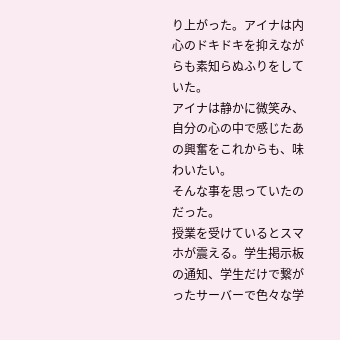り上がった。アイナは内心のドキドキを抑えながらも素知らぬふりをしていた。
アイナは静かに微笑み、自分の心の中で感じたあの興奮をこれからも、味わいたい。
そんな事を思っていたのだった。
授業を受けているとスマホが震える。学生掲示板の通知、学生だけで繋がったサーバーで色々な学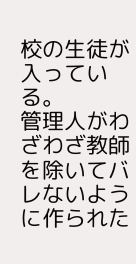校の生徒が入っている。
管理人がわざわざ教師を除いてバレないように作られた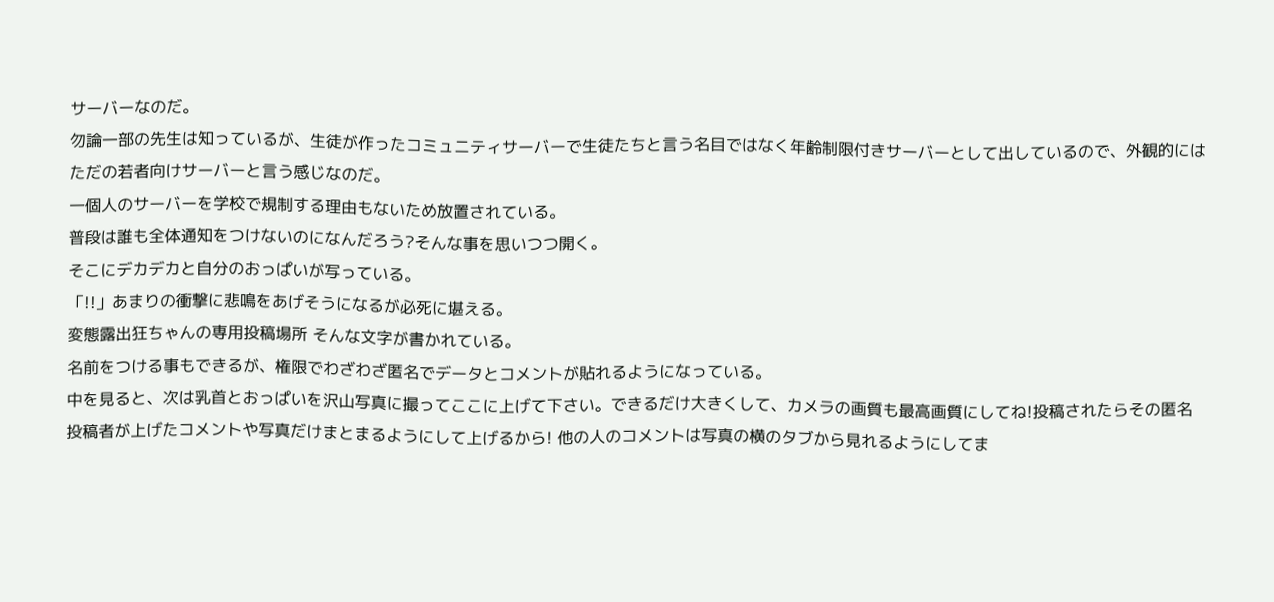サーバーなのだ。
勿論一部の先生は知っているが、生徒が作ったコミュニティサーバーで生徒たちと言う名目ではなく年齢制限付きサーバーとして出しているので、外観的にはただの若者向けサーバーと言う感じなのだ。
一個人のサーバーを学校で規制する理由もないため放置されている。
普段は誰も全体通知をつけないのになんだろう?そんな事を思いつつ開く。
そこにデカデカと自分のおっぱいが写っている。
「!!」あまりの衝撃に悲鳴をあげそうになるが必死に堪える。
変態露出狂ちゃんの専用投稿場所 そんな文字が書かれている。
名前をつける事もできるが、権限でわざわざ匿名でデータとコメントが貼れるようになっている。
中を見ると、次は乳首とおっぱいを沢山写真に撮ってここに上げて下さい。できるだけ大きくして、カメラの画質も最高画質にしてね!投稿されたらその匿名投稿者が上げたコメントや写真だけまとまるようにして上げるから! 他の人のコメントは写真の横のタブから見れるようにしてま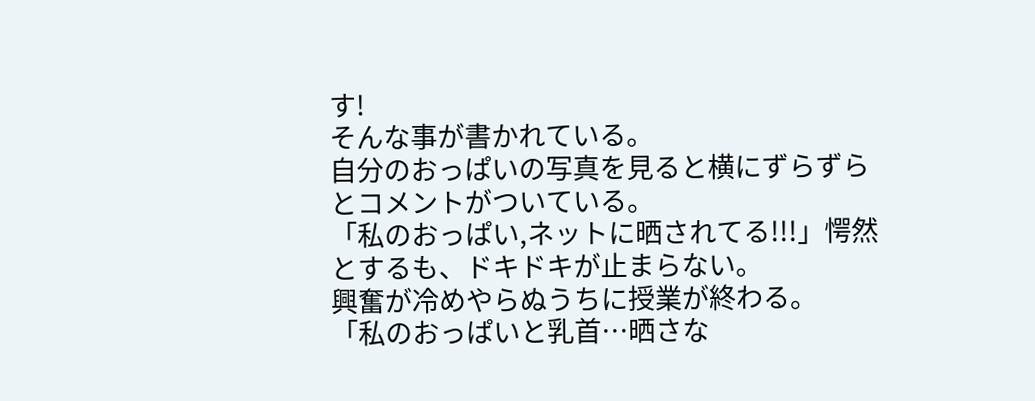す!
そんな事が書かれている。
自分のおっぱいの写真を見ると横にずらずらとコメントがついている。
「私のおっぱい,ネットに晒されてる!!!」愕然とするも、ドキドキが止まらない。
興奮が冷めやらぬうちに授業が終わる。
「私のおっぱいと乳首…晒さな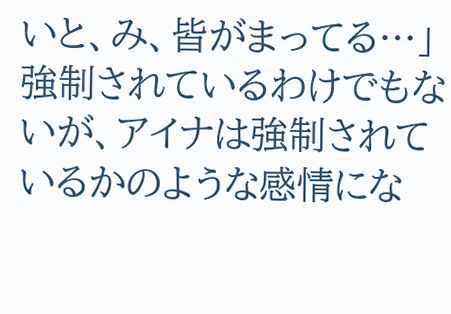いと、み、皆がまってる…」強制されているわけでもないが、アイナは強制されているかのような感情にな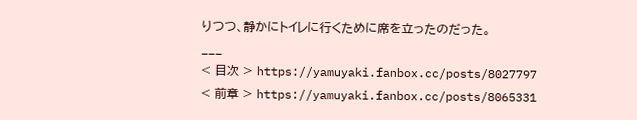りつつ、静かにトイレに行くために席を立ったのだった。
___
< 目次 > https://yamuyaki.fanbox.cc/posts/8027797
< 前章 > https://yamuyaki.fanbox.cc/posts/8065331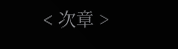< 次章 >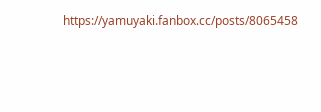https://yamuyaki.fanbox.cc/posts/8065458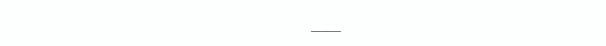___